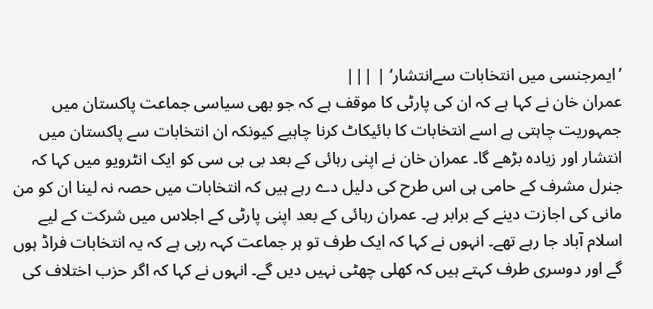’ایمرجنسی میں انتخابات سےانتشار‘ | |||
عمران خان نے کہا ہے کہ ان کی پارٹی کا موقف ہے کہ جو بھی سیاسی جماعت پاکستان میں جمہوریت چاہتی ہے اسے انتخابات کا بائیکاٹ کرنا چاہیے کیونکہ ان انتخابات سے پاکستان میں انتشار اور زیادہ بڑھے گا۔ عمران خان نے اپنی رہائی کے بعد بی بی سی کو ایک انٹرویو میں کہا کہ جنرل مشرف کے حامی ہی اس طرح کی دلیل دے رہے ہیں کہ انتخابات میں حصہ نہ لینا ان کو من مانی کی اجازت دینے کے برابر ہے۔ عمران رہائی کے بعد اپنی پارٹی کے اجلاس میں شرکت کے لیے اسلام آباد جا رہے تھے۔ انہوں نے کہا کہ ایک طرف تو ہر جماعت کہہ رہی ہے کہ یہ انتخابات فراڈ ہوں گے اور دوسری طرف کہتے ہیں کہ کھلی چھٹی نہیں دیں گے۔ انہوں نے کہا کہ اگر حزب اختلاف کی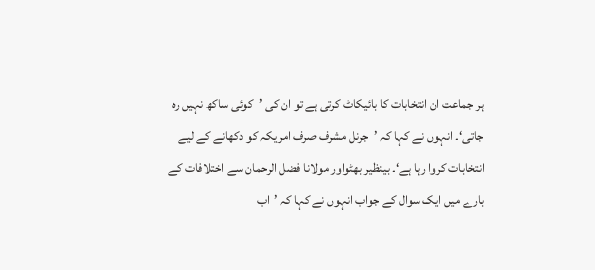ہر جماعت ان انتخابات کا بائیکاٹ کرتی ہے تو ان کی ’کوئی ساکھ نہیں رہ جاتی‘۔ انہوں نے کہا کہ ’جرنل مشرف صرف امریکہ کو دکھانے کے لیے انتخابات کروا رہا ہے‘۔ بینظیر بھٹواور مولانا فضل الرحمان سے اختلافات کے بارے میں ایک سوال کے جواب انہوں نے کہا کہ ’اب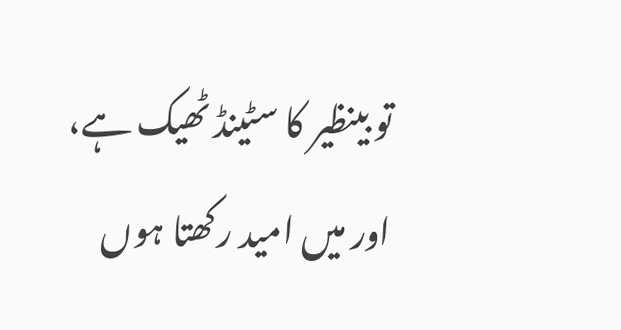تو بینظیر کا سٹینڈ ٹھیک ہے، اور میں امید رکھتا ہوں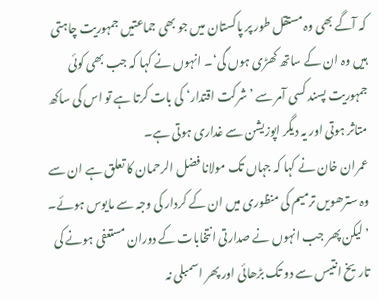کہ آگے بھی وہ مستقل طور پر پاکستان میں جو بھی جماعتیں جمہوریت چاہتی ہیں وہ ان کے ساتھ کھڑی ہوں گی‘۔ انہوں نے کہا کہ جب بھی کوئی جمہوریت پسند کسی آمر سے ’شرکت اقتدار‘ کی بات کرتا ہے تو اس کی ساکھ متاثر ہوتی اور یہ دیگر اپوزیشن سے غداری ہوتی ہے۔
عمران خان نے کہا کہ جہاں تک مولانا فضل الرحمان کا تعلق ہے ان سے وہ سترھویں ترمیم کی منظوری میں ان کے کردار کی وجہ سے مایوس ہوئے۔ ’لیکن پھر جب انہوں نے صدارتی انتخابات کے دوران مستعفی ہونے کی تاریخ انتیس سے دو تک بڑھائی اور پھر اسمبلی نہ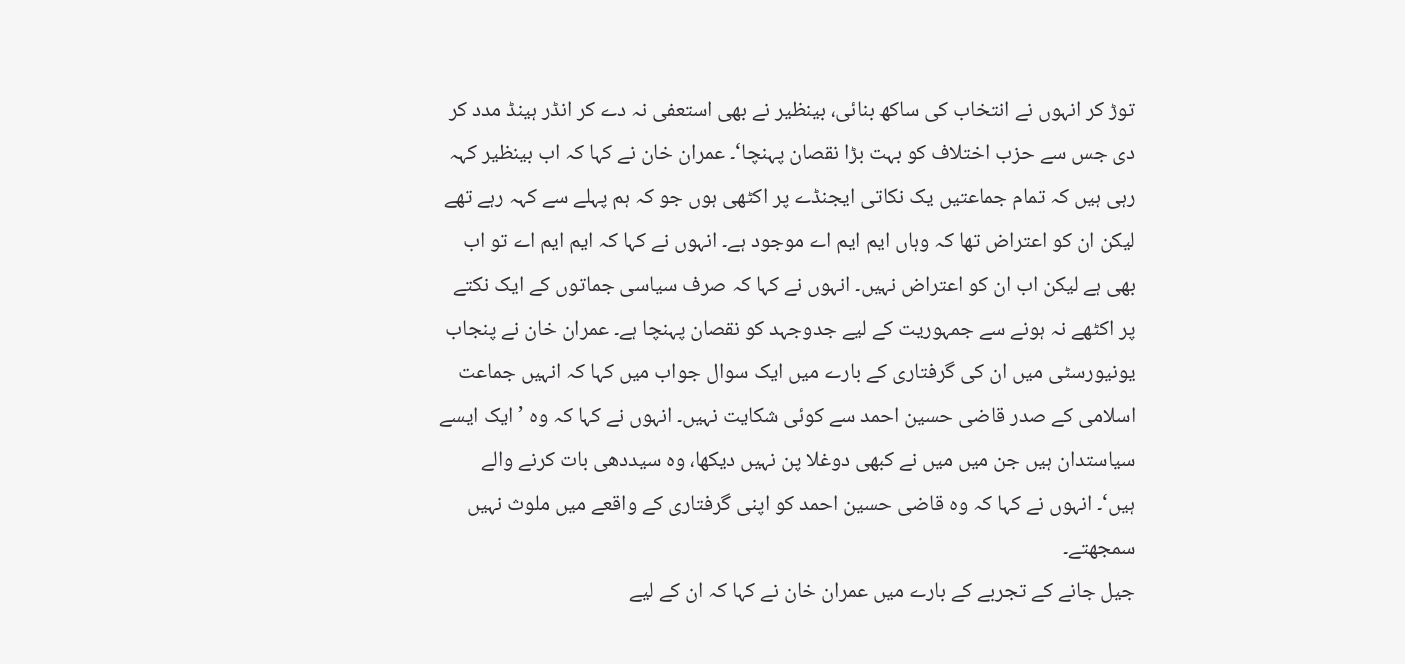توڑ کر انہوں نے انتخاب کی ساکھ بنائی، بینظیر نے بھی استعفی نہ دے کر انڈر ہینڈ مدد کر دی جس سے حزب اختلاف کو بہت بڑا نقصان پہنچا‘۔ عمران خان نے کہا کہ اب بینظیر کہہ رہی ہیں کہ تمام جماعتیں یک نکاتی ایجنڈے پر اکٹھی ہوں جو کہ ہم پہلے سے کہہ رہے تھے لیکن ان کو اعتراض تھا کہ وہاں ایم ایم اے موجود ہے۔ انہوں نے کہا کہ ایم ایم اے تو اب بھی ہے لیکن اب ان کو اعتراض نہیں۔ انہوں نے کہا کہ صرف سیاسی جماتوں کے ایک نکتے پر اکٹھے نہ ہونے سے جمہوریت کے لیے جدوجہد کو نقصان پہنچا ہے۔ عمران خان نے پنجاب یونیورسٹی میں ان کی گرفتاری کے بارے میں ایک سوال جواب میں کہا کہ انہیں جماعت اسلامی کے صدر قاضی حسین احمد سے کوئی شکایت نہیں۔ انہوں نے کہا کہ وہ ’ایک ایسے سیاستدان ہیں جن میں میں نے کبھی دوغلا پن نہیں دیکھا، وہ سیددھی بات کرنے والے ہیں‘۔ انہوں نے کہا کہ وہ قاضی حسین احمد کو اپنی گرفتاری کے واقعے میں ملوث نہیں سمجھتے۔
جیل جانے کے تجربے کے بارے میں عمران خان نے کہا کہ ان کے لیے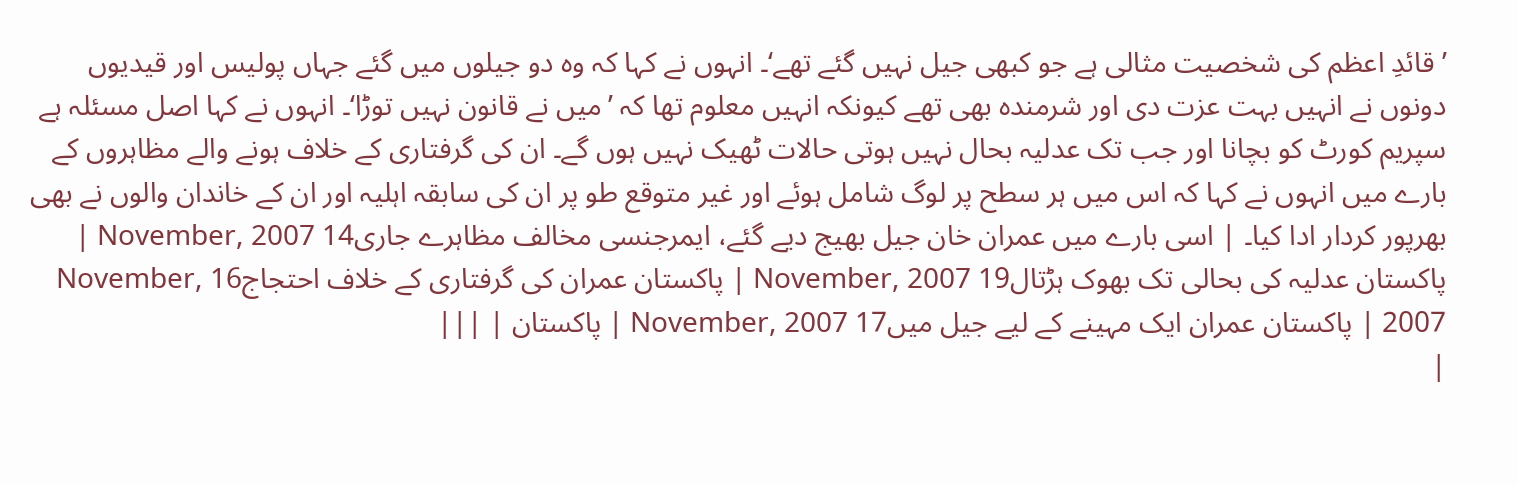’قائدِ اعظم کی شخصیت مثالی ہے جو کبھی جیل نہیں گئے تھے‘۔ انہوں نے کہا کہ وہ دو جیلوں میں گئے جہاں پولیس اور قیدیوں دونوں نے انہیں بہت عزت دی اور شرمندہ بھی تھے کیونکہ انہیں معلوم تھا کہ ’میں نے قانون نہیں توڑا‘۔ انہوں نے کہا اصل مسئلہ ہے سپریم کورٹ کو بچانا اور جب تک عدلیہ بحال نہیں ہوتی حالات ٹھیک نہیں ہوں گے۔ ان کی گرفتاری کے خلاف ہونے والے مظاہروں کے بارے میں انہوں نے کہا کہ اس میں ہر سطح پر لوگ شامل ہوئے اور غیر متوقع طو پر ان کی سابقہ اہلیہ اور ان کے خاندان والوں نے بھی بھرپور کردار ادا کیا۔ | اسی بارے میں عمران خان جیل بھیج دیے گئے، ایمرجنسی مخالف مظاہرے جاری14 November, 2007 | پاکستان عدلیہ کی بحالی تک بھوک ہڑتال19 November, 2007 | پاکستان عمران کی گرفتاری کے خلاف احتجاج16 November, 2007 | پاکستان عمران ایک مہینے کے لیے جیل میں17 November, 2007 | پاکستان | |||
|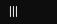|||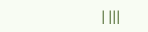| |||